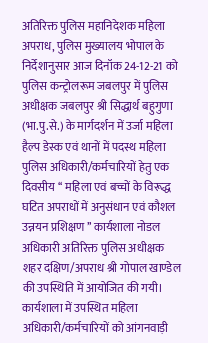अतिरिक्त पुलिस महानिदेशक महिला अपराध, पुलिस मुख्यालय भोपाल के निर्देशानुसार आज दिनॉक 24-12-21 को पुलिस कन्ट्रोलरूम जबलपुर में पुलिस अधीक्षक जबलपुर श्री सिद्धार्थ बहुगुणा (भा.पु.से.) के मार्गदर्शन में उर्जा महिला हैल्प डेस्क एवं थानों में पदस्थ महिला पुलिस अधिकारी/कर्मचारियों हेतु एक दिवसीय ‘‘ महिला एवं बच्चों के विरूद्ध घटित अपराधों में अनुसंधान एवं कौशल उन्नयन प्रशिक्षण ’’ कार्यशाला नोडल अधिकारी अतिरिक्त पुलिस अधीक्षक शहर दक्षिण/अपराध श्री गोपाल खाण्डेल की उपस्थिति में आयोजित की गयी।
कार्यशाला में उपस्थित महिला अधिकारी/कर्मचारियों को आंगनवाड़ी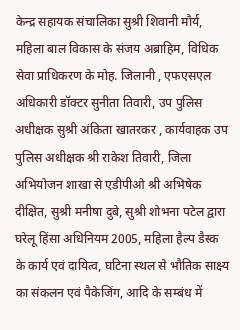केन्द्र सहायक संचालिका सुश्री शिवानी मौर्य, महिला बाल विकास के संजय अब्राहिम, विधिक सेवा प्राधिकरण के मोह. जिलानी , एफएसएल अधिकारी डॉक्टर सुनीता तिवारी, उप पुलिस अधीक्षक सुश्री अंकिता खातरकर , कार्यवाहक उप पुलिस अधीक्षक श्री राकेश तिवारी, जिला अभियोजन शाखा से एडीपीओ श्री अभिषेक दीक्षित, सुश्री मनीषा दुबे, सुश्री शोभना पटेल द्वारा घरेलू हिंसा अधिनियम 2005, महिला हैल्प डैस्क के कार्य एवं दायित्व, घटिना स्थल से भौतिक साक्ष्य का संकलन एवं पैकेजिंग, आदि के सम्बंध में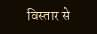विस्तार से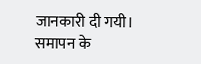जानकारी दी गयी।
समापन के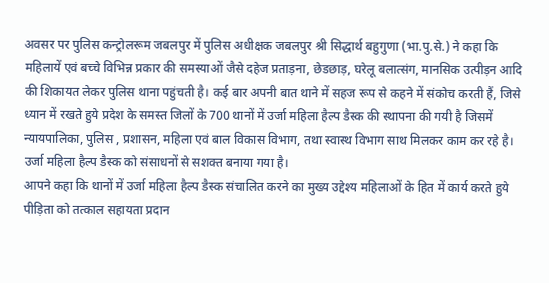अवसर पर पुलिस कन्ट्रोलरूम जबलपुर में पुलिस अधीक्षक जबलपुर श्री सिद्धार्थ बहुगुणा (भा.पु.से.) ने कहा कि महिलायें एवं बच्चे विभिन्न प्रकार की समस्याओं जैसे दहेज प्रताड़ना, छेडछाड़, घरेलू बलात्संग, मानसिक उत्पीड़न आदि की शिकायत लेकर पुलिस थाना पहुंचती है। कई बार अपनी बात थाने में सहज रूप से कहने में संकोच करती हैं, जिसे ध्यान में रखते हुये प्रदेश के समस्त जिलों के 700 थानों में उर्जा महिला हैल्प डैस्क की स्थापना की गयी है जिसमें न्यायपालिका, पुलिस , प्रशासन, महिला एवं बाल विकास विभाग, तथा स्वास्थ विभाग साथ मिलकर काम कर रहे है। उर्जा महिला हैल्प डैस्क को संसाधनों से सशक्त बनाया गया है।
आपने कहा कि थानों में उर्जा महिला हैल्प डैस्क संचालित करने का मुख्य उद्देश्य महिलाओं के हित में कार्य करते हुये पीड़िता को तत्काल सहायता प्रदान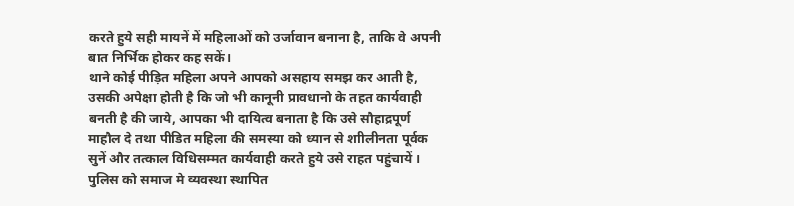करते हुये सही मायनें में महिलाओं को उर्जावान बनाना है, ताकि वे अपनी बात निर्भिक होकर कह सकें।
थाने कोई पीड़ित महिला अपने आपको असहाय समझ कर आती है, उसकी अपेक्षा होती है कि जो भी कानूनी प्रावधानो के तहत कार्यवाही बनती है की जाये, आपका भी दायित्व बनाता है कि उसे सौहाद्रपूर्ण माहौल दे तथा पीडित महिला की समस्या को ध्यान से शाीलीनता पूर्वक सुनें और तत्काल विधिसम्मत कार्यवाही करते हुये उसे राहत पहुंचायें ।
पुलिस को समाज मे व्यवस्था स्थापित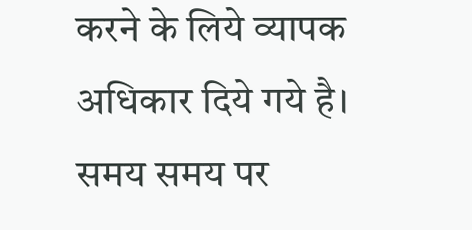करने के लिये व्यापक अधिकार दिये गये है। समय समय पर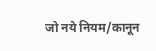जो नये नियम/कानून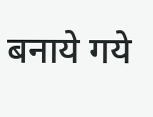बनाये गये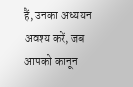हैं, उनका अध्ययन अवश्य करें, जब आपको कानून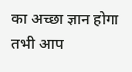का अच्छा ज्ञान होगा तभी आप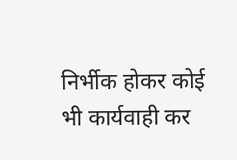निर्भीक होकर कोई भी कार्यवाही कर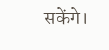सकेंगे।